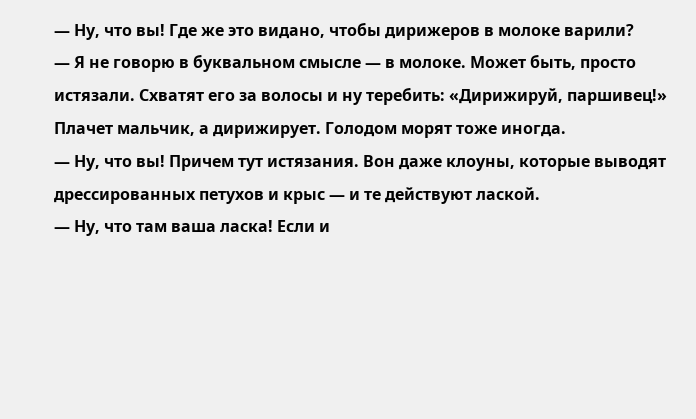— Ну, что вы! Где же это видано, чтобы дирижеров в молоке варили?
— Я не говорю в буквальном смысле — в молоке. Может быть, просто истязали. Схватят его за волосы и ну теребить: «Дирижируй, паршивец!» Плачет мальчик, а дирижирует. Голодом морят тоже иногда.
— Ну, что вы! Причем тут истязания. Вон даже клоуны, которые выводят дрессированных петухов и крыс — и те действуют лаской.
— Ну, что там ваша ласка! Если и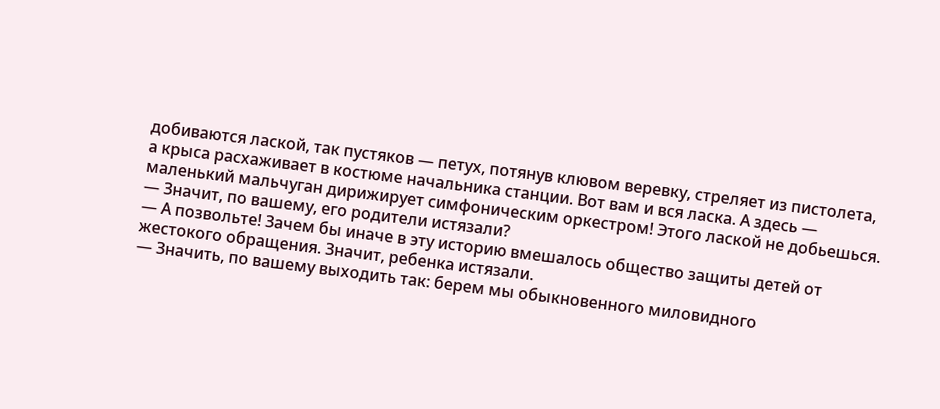добиваются лаской, так пустяков — петух, потянув клювом веревку, стреляет из пистолета, а крыса расхаживает в костюме начальника станции. Вот вам и вся ласка. А здесь — маленький мальчуган дирижирует симфоническим оркестром! Этого лаской не добьешься.
— Значит, по вашему, его родители истязали?
— А позвольте! Зачем бы иначе в эту историю вмешалось общество защиты детей от жестокого обращения. Значит, ребенка истязали.
— Значить, по вашему выходить так: берем мы обыкновенного миловидного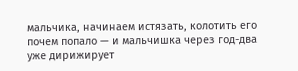мальчика, начинаем истязать, колотить его почем попало — и мальчишка через год-два уже дирижирует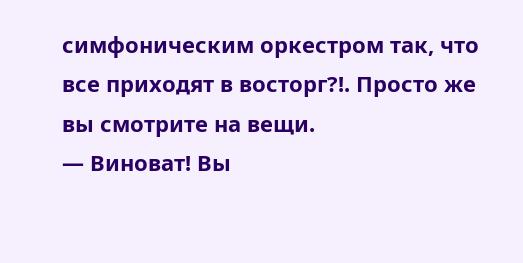симфоническим оркестром так, что все приходят в восторг?!. Просто же вы смотрите на вещи.
— Виноват! Вы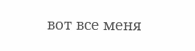вот все меня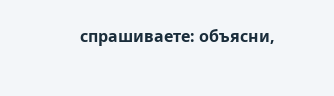спрашиваете: объясни,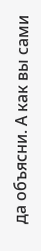да объясни. А как вы сами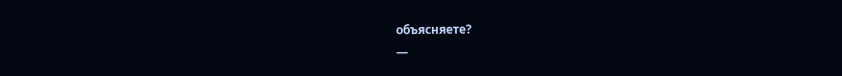объясняете?
—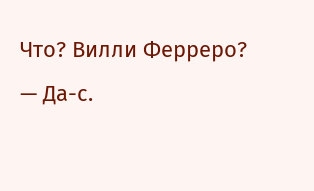Что? Вилли Ферреро?
— Да-с.